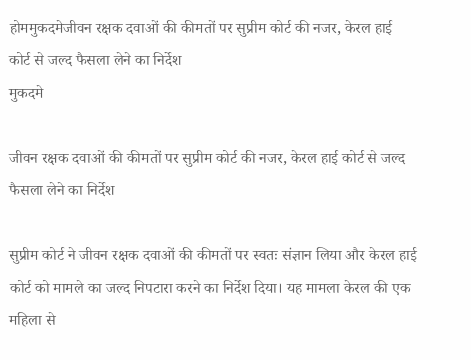होममुकदमेजीवन रक्षक दवाओं की कीमतों पर सुप्रीम कोर्ट की नजर, केरल हाई कोर्ट से जल्द फैसला लेने का निर्देश
मुकदमे

जीवन रक्षक दवाओं की कीमतों पर सुप्रीम कोर्ट की नजर, केरल हाई कोर्ट से जल्द फैसला लेने का निर्देश

सुप्रीम कोर्ट ने जीवन रक्षक दवाओं की कीमतों पर स्वतः संज्ञान लिया और केरल हाई कोर्ट को मामले का जल्द निपटारा करने का निर्देश दिया। यह मामला केरल की एक महिला से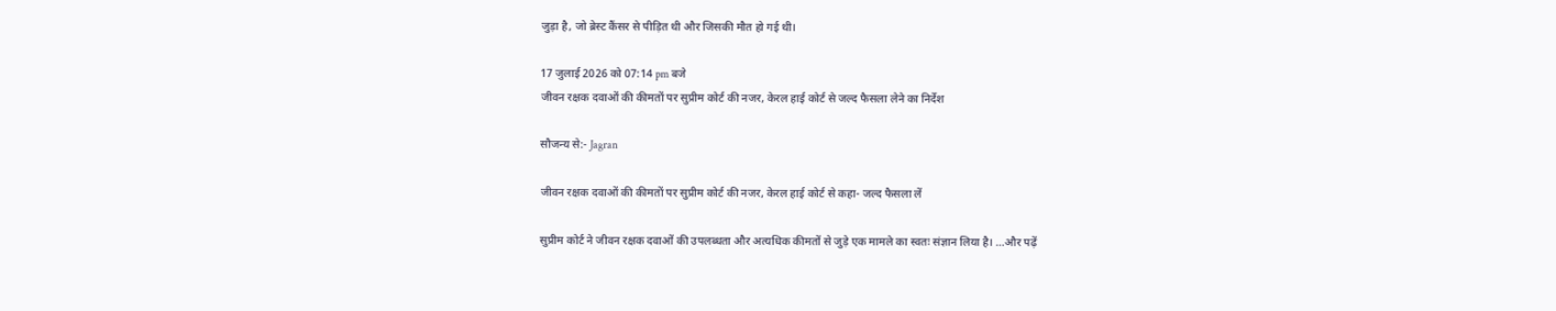जुड़ा है, जो ब्रेस्ट कैंसर से पीड़ित थी और जिसकी मौत हो गई थी।

17 जुलाई 2026 को 07:14 pm बजे
जीवन रक्षक दवाओं की कीमतों पर सुप्रीम कोर्ट की नजर, केरल हाई कोर्ट से जल्द फैसला लेने का निर्देश

सौजन्य से:- Jagran

जीवन रक्षक दवाओं की कीमतों पर सुप्रीम कोर्ट की नजर, केरल हाई कोर्ट से कहा- जल्द फैसला लें

सुप्रीम कोर्ट ने जीवन रक्षक दवाओं की उपलब्धता और अत्यधिक कीमतों से जुड़े एक मामले का स्वतः संज्ञान लिया है। ...और पढ़ें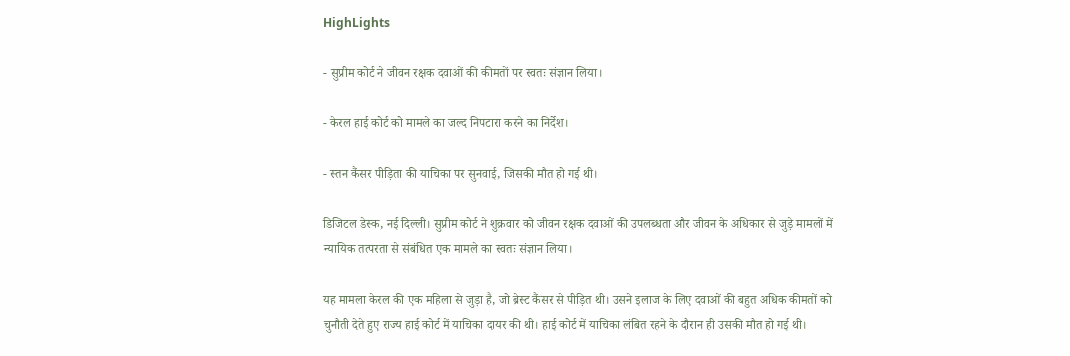HighLights

- सुप्रीम कोर्ट ने जीवन रक्षक दवाओं की कीमतों पर स्वतः संज्ञान लिया।

- केरल हाई कोर्ट को मामले का जल्द निपटारा करने का निर्देश।

- स्तन कैंसर पीड़िता की याचिका पर सुनवाई, जिसकी मौत हो गई थी।

डिजिटल डेस्क, नई दिल्ली। सुप्रीम कोर्ट ने शुक्रवार को जीवन रक्षक दवाओं की उपलब्धता और जीवन के अधिकार से जुड़े मामलों में न्यायिक तत्परता से संबंधित एक मामले का स्वतः संज्ञान लिया।

यह मामला केरल की एक महिला से जुड़ा है, जो ब्रेस्ट कैंसर से पीड़ित थी। उसने इलाज के लिए दवाओं की बहुत अधिक कीमतों को चुनौती देते हुए राज्य हाई कोर्ट में याचिका दायर की थी। हाई कोर्ट में याचिका लंबित रहने के दौरान ही उसकी मौत हो गई थी।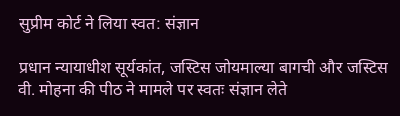सुप्रीम कोर्ट ने लिया स्वत: संज्ञान

प्रधान न्यायाधीश सूर्यकांत, जस्टिस जोयमाल्या बागची और जस्टिस वी. मोहना की पीठ ने मामले पर स्वतः संज्ञान लेते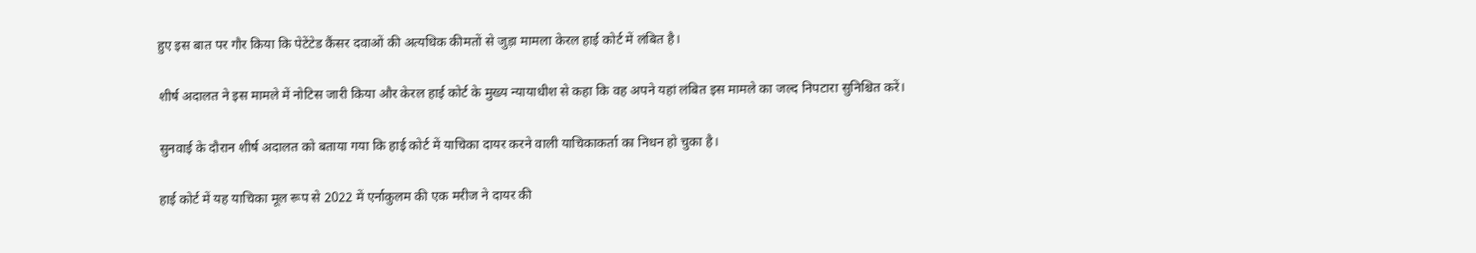हुए इस बात पर गौर किया कि पेटेंटेड कैंसर दवाओं की अत्यधिक कीमतों से जुड़ा मामला केरल हाई कोर्ट में लंबित है।

शीर्ष अदालत ने इस मामले में नोटिस जारी किया और केरल हाई कोर्ट के मुख्य न्यायाधीश से कहा कि वह अपने यहां लंबित इस मामले का जल्द निपटारा सुनिश्चित करें।

सुनवाई के दौरान शीर्ष अदालत को बताया गया कि हाई कोर्ट में याचिका दायर करने वाली याचिकाकर्ता का निधन हो चुका है।

हाई कोर्ट में यह याचिका मूल रूप से 2022 में एर्नाकुलम की एक मरीज ने दायर की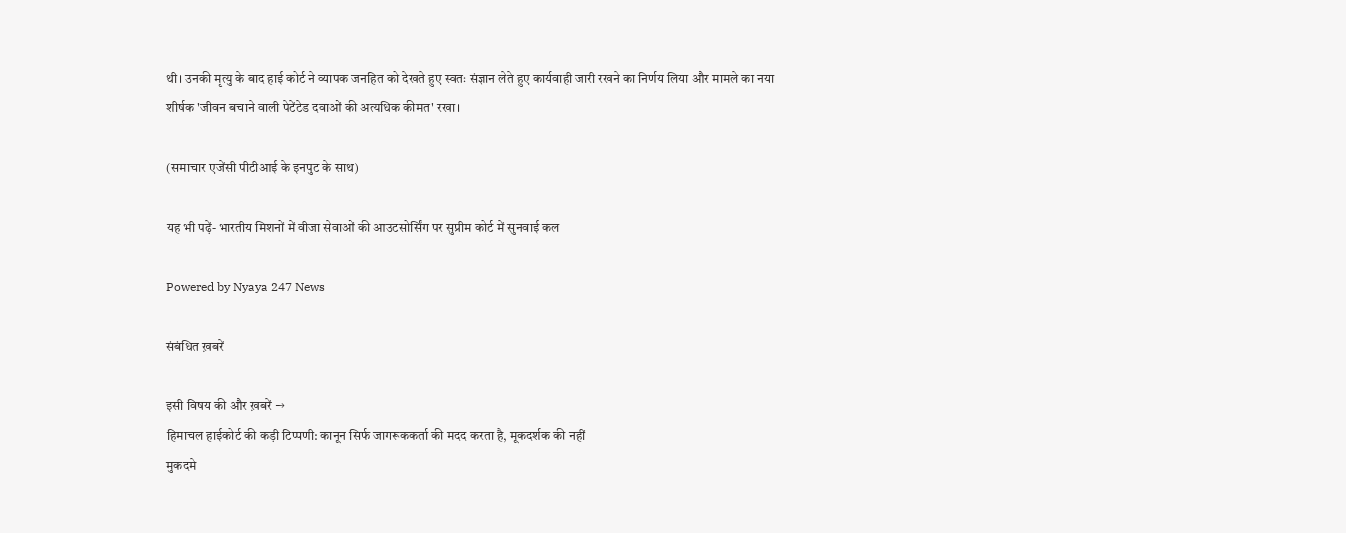थी। उनकी मृत्यु के बाद हाई कोर्ट ने व्यापक जनहित को देखते हुए स्वतः संज्ञान लेते हुए कार्यवाही जारी रखने का निर्णय लिया और मामले का नया शीर्षक 'जीवन बचाने वाली पेटेंटेड दवाओं की अत्यधिक कीमत' रखा।

(समाचार एजेंसी पीटीआई के इनपुट के साथ)

यह भी पढ़ें- भारतीय मिशनों में वीजा सेवाओं की आउटसोर्सिंग पर सुप्रीम कोर्ट में सुनवाई कल

Powered by Nyaya 247 News

संबंधित ख़बरें

इसी विषय की और ख़बरें →
हिमाचल हाईकोर्ट की कड़ी टिप्पणी: कानून सिर्फ जागरूककर्ता की मदद करता है, मूकदर्शक की नहीं
मुकदमे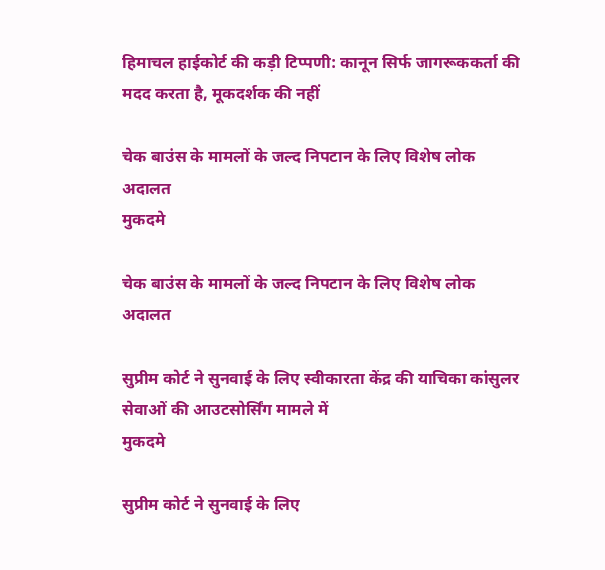हिमाचल हाईकोर्ट की कड़ी टिप्पणी: कानून सिर्फ जागरूककर्ता की मदद करता है, मूकदर्शक की नहीं

चेक बाउंस के मामलों के जल्द निपटान के लिए विशेष लोक अदालत
मुकदमे

चेक बाउंस के मामलों के जल्द निपटान के लिए विशेष लोक अदालत

सुप्रीम कोर्ट ने सुनवाई के लिए स्वीकारता केंद्र की याचिका कांसुलर सेवाओं की आउटसोर्सिंग मामले में
मुकदमे

सुप्रीम कोर्ट ने सुनवाई के लिए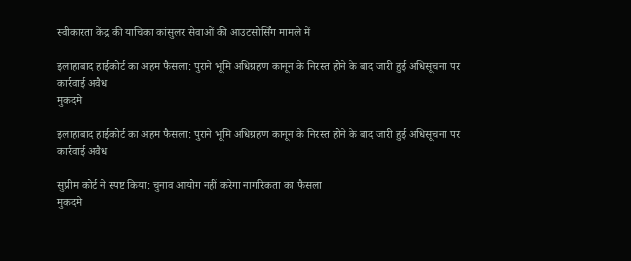स्वीकारता केंद्र की याचिका कांसुलर सेवाओं की आउटसोर्सिंग मामले में

इलाहाबाद हाईकोर्ट का अहम फैसला: पुराने भूमि अधिग्रहण कानून के निरस्त होने के बाद जारी हुई अधिसूचना पर कार्रवाई अवैध
मुकदमे

इलाहाबाद हाईकोर्ट का अहम फैसला: पुराने भूमि अधिग्रहण कानून के निरस्त होने के बाद जारी हुई अधिसूचना पर कार्रवाई अवैध

सुप्रीम कोर्ट ने स्पष्ट किया: चुनाव आयोग नहीं करेगा नागरिकता का फैसला
मुकदमे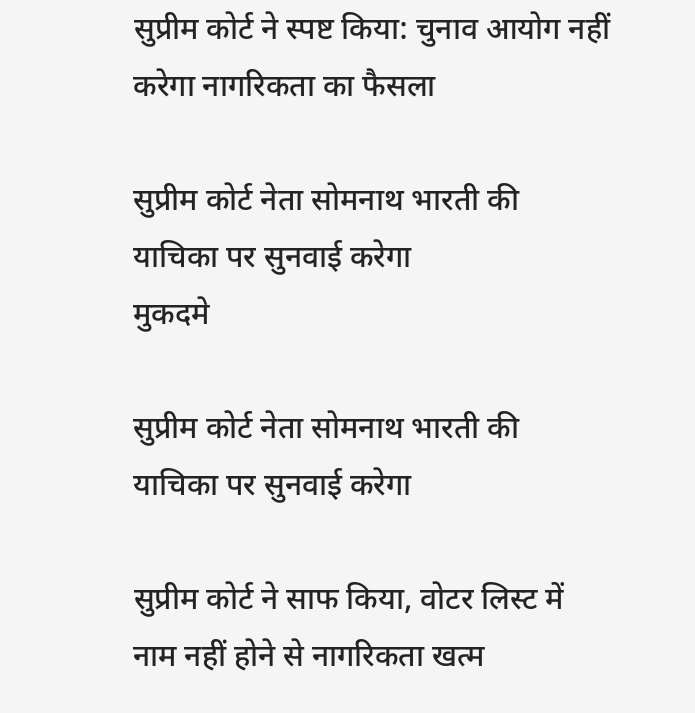सुप्रीम कोर्ट ने स्पष्ट किया: चुनाव आयोग नहीं करेगा नागरिकता का फैसला

सुप्रीम कोर्ट नेता सोमनाथ भारती की याचिका पर सुनवाई करेगा
मुकदमे

सुप्रीम कोर्ट नेता सोमनाथ भारती की याचिका पर सुनवाई करेगा

सुप्रीम कोर्ट ने साफ किया, वोटर लिस्ट में नाम नहीं होने से नागरिकता खत्म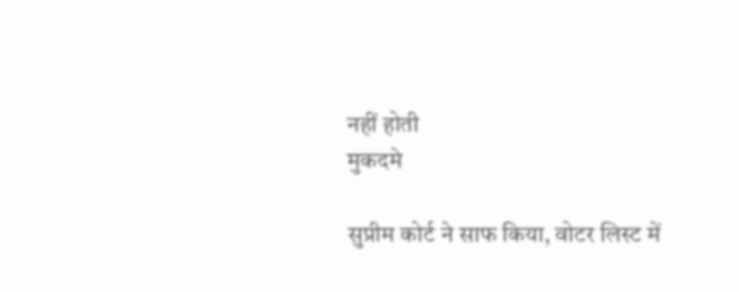नहीं होती
मुकदमे

सुप्रीम कोर्ट ने साफ किया, वोटर लिस्ट में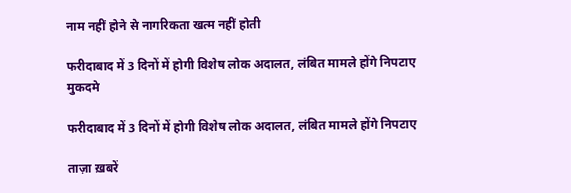नाम नहीं होने से नागरिकता खत्म नहीं होती

फरीदाबाद में 3 दिनों में होगी विशेष लोक अदालत, लंबित मामले होंगे निपटाए
मुकदमे

फरीदाबाद में 3 दिनों में होगी विशेष लोक अदालत, लंबित मामले होंगे निपटाए

ताज़ा ख़बरें